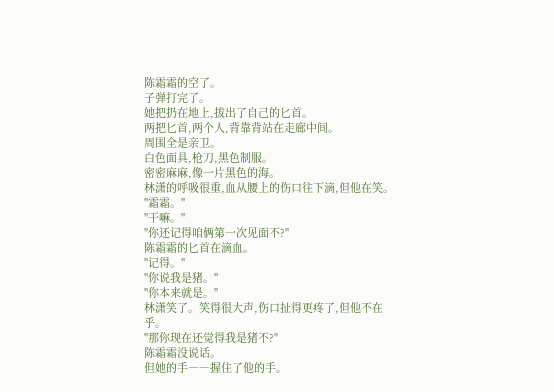陈霜霜的空了。
子弹打完了。
她把扔在地上,拔出了自己的匕首。
两把匕首,两个人,背靠背站在走廊中间。
周围全是亲卫。
白色面具,枪刀,黑色制服。
密密麻麻,像一片黑色的海。
林潇的呼吸很重,血从腰上的伤口往下滴,但他在笑。
"霜霜。"
"干嘛。"
"你还记得咱俩第一次见面不?"
陈霜霜的匕首在滴血。
"记得。"
"你说我是猪。"
"你本来就是。"
林潇笑了。笑得很大声,伤口扯得更疼了,但他不在乎。
"那你现在还觉得我是猪不?"
陈霜霜没说话。
但她的手――握住了他的手。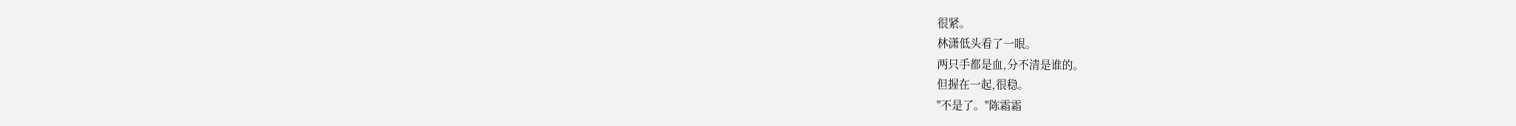很紧。
林潇低头看了一眼。
两只手都是血,分不清是谁的。
但握在一起,很稳。
"不是了。"陈霜霜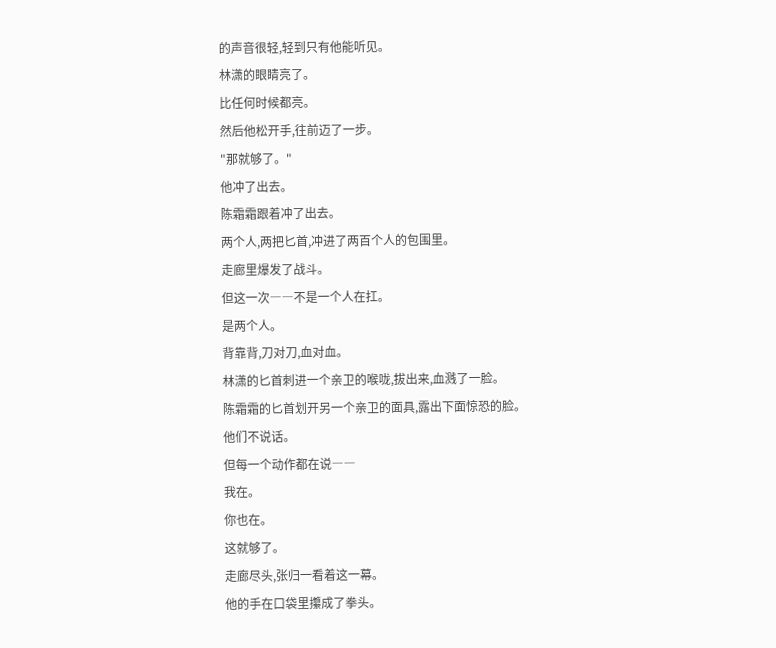的声音很轻,轻到只有他能听见。
林潇的眼睛亮了。
比任何时候都亮。
然后他松开手,往前迈了一步。
"那就够了。"
他冲了出去。
陈霜霜跟着冲了出去。
两个人,两把匕首,冲进了两百个人的包围里。
走廊里爆发了战斗。
但这一次――不是一个人在扛。
是两个人。
背靠背,刀对刀,血对血。
林潇的匕首刺进一个亲卫的喉咙,拔出来,血溅了一脸。
陈霜霜的匕首划开另一个亲卫的面具,露出下面惊恐的脸。
他们不说话。
但每一个动作都在说――
我在。
你也在。
这就够了。
走廊尽头,张归一看着这一幕。
他的手在口袋里攥成了拳头。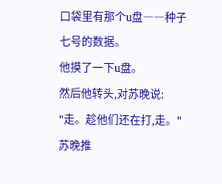口袋里有那个u盘――种子七号的数据。
他摸了一下u盘。
然后他转头,对苏晚说:
"走。趁他们还在打,走。"
苏晚推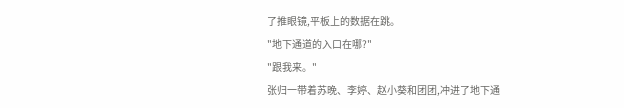了推眼镜,平板上的数据在跳。
"地下通道的入口在哪?"
"跟我来。"
张归一带着苏晚、李婷、赵小葵和团团,冲进了地下通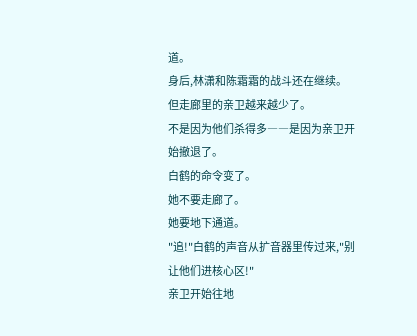道。
身后,林潇和陈霜霜的战斗还在继续。
但走廊里的亲卫越来越少了。
不是因为他们杀得多――是因为亲卫开始撤退了。
白鹤的命令变了。
她不要走廊了。
她要地下通道。
"追!"白鹤的声音从扩音器里传过来,"别让他们进核心区!"
亲卫开始往地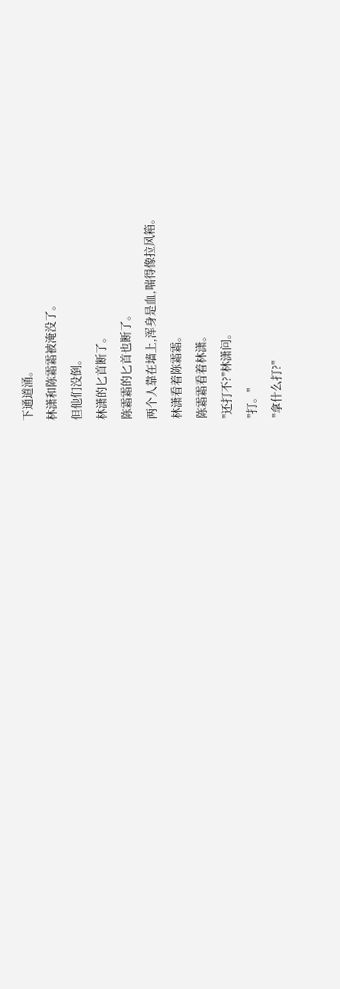下通道涌。
林潇和陈霜霜被淹没了。
但他们没倒。
林潇的匕首断了。
陈霜霜的匕首也断了。
两个人靠在墙上,浑身是血,喘得像拉风箱。
林潇看着陈霜霜。
陈霜霜看着林潇。
"还打不?"林潇问。
"打。"
"拿什么打?"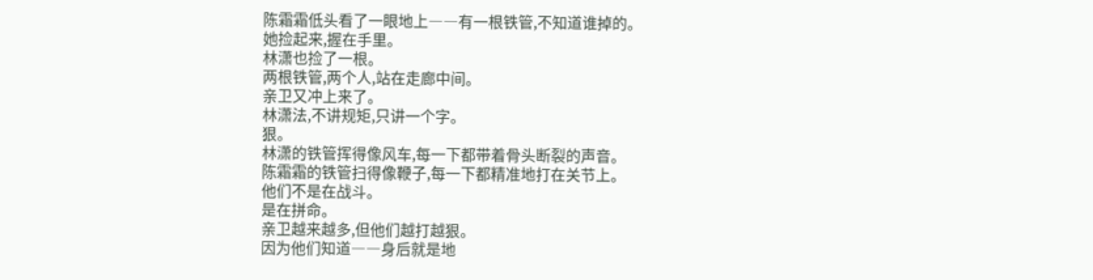陈霜霜低头看了一眼地上――有一根铁管,不知道谁掉的。
她捡起来,握在手里。
林潇也捡了一根。
两根铁管,两个人,站在走廊中间。
亲卫又冲上来了。
林潇法,不讲规矩,只讲一个字。
狠。
林潇的铁管挥得像风车,每一下都带着骨头断裂的声音。
陈霜霜的铁管扫得像鞭子,每一下都精准地打在关节上。
他们不是在战斗。
是在拼命。
亲卫越来越多,但他们越打越狠。
因为他们知道――身后就是地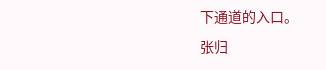下通道的入口。
张归